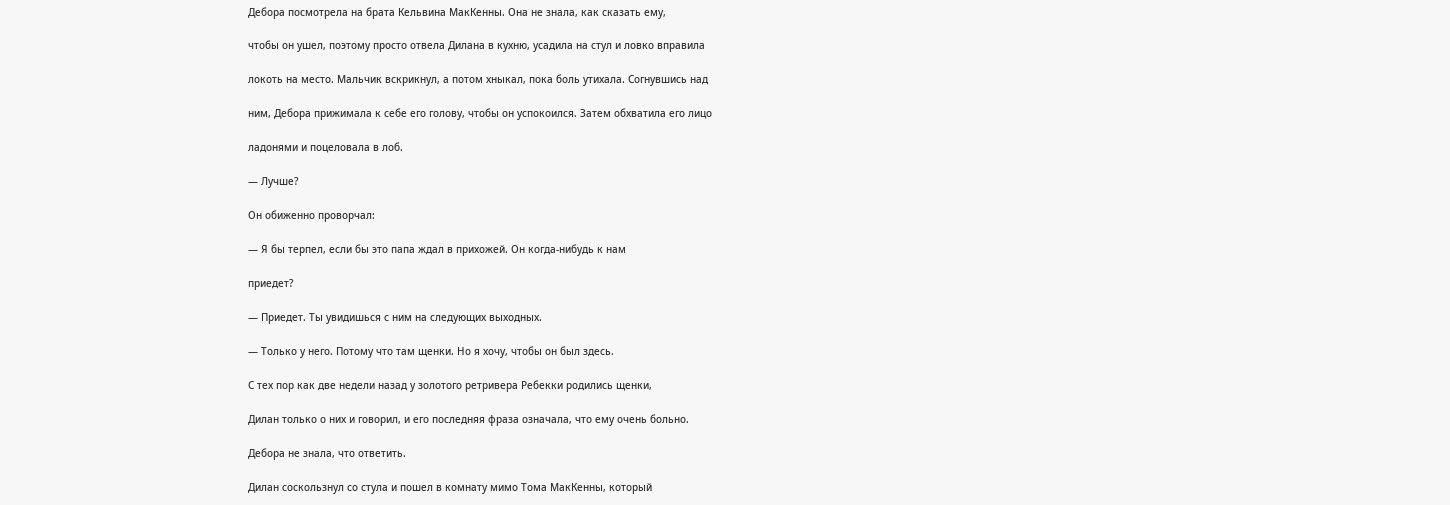Дебора посмотрела на брата Кельвина МакКенны. Она не знала, как сказать ему,

чтобы он ушел, поэтому просто отвела Дилана в кухню, усадила на стул и ловко вправила

локоть на место. Мальчик вскрикнул, а потом хныкал, пока боль утихала. Согнувшись над

ним, Дебора прижимала к себе его голову, чтобы он успокоился. Затем обхватила его лицо

ладонями и поцеловала в лоб.

— Лучше?

Он обиженно проворчал:

— Я бы терпел, если бы это папа ждал в прихожей. Он когда-нибудь к нам

приедет?

— Приедет. Ты увидишься с ним на следующих выходных.

— Только у него. Потому что там щенки. Но я хочу, чтобы он был здесь.

С тех пор как две недели назад у золотого ретривера Ребекки родились щенки,

Дилан только о них и говорил, и его последняя фраза означала, что ему очень больно.

Дебора не знала, что ответить.

Дилан соскользнул со стула и пошел в комнату мимо Тома МакКенны, который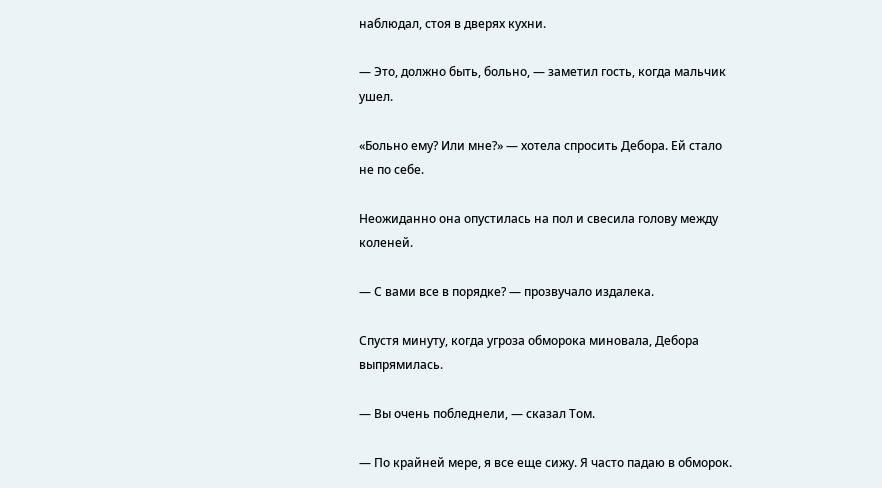наблюдал, стоя в дверях кухни.

— Это, должно быть, больно, — заметил гость, когда мальчик ушел.

«Больно ему? Или мне?» — хотела спросить Дебора. Ей стало не по себе.

Неожиданно она опустилась на пол и свесила голову между коленей.

— С вами все в порядке? — прозвучало издалека.

Спустя минуту, когда угроза обморока миновала, Дебора выпрямилась.

— Вы очень побледнели, — сказал Том.

— По крайней мере, я все еще сижу. Я часто падаю в обморок.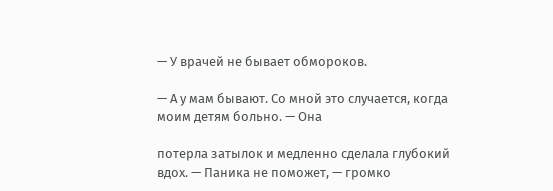— У врачей не бывает обмороков.

— А у мам бывают. Со мной это случается, когда моим детям больно. — Она

потерла затылок и медленно сделала глубокий вдох. — Паника не поможет, — громко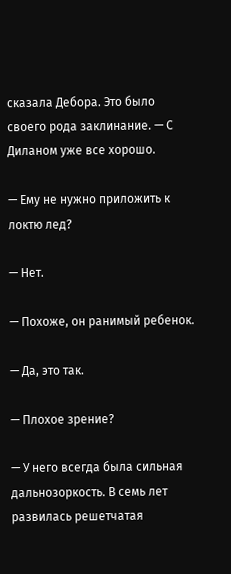сказала Дебора. Это было своего рода заклинание. — С Диланом уже все хорошо.

— Ему не нужно приложить к локтю лед?

— Нет.

— Похоже, он ранимый ребенок.

— Да, это так.

— Плохое зрение?

— У него всегда была сильная дальнозоркость. В семь лет развилась решетчатая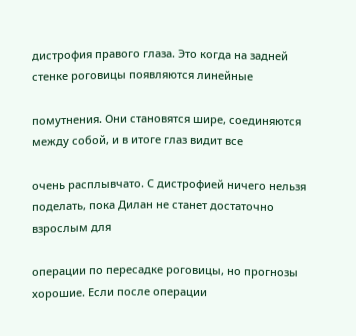дистрофия правого глаза. Это когда на задней стенке роговицы появляются линейные

помутнения. Они становятся шире, соединяются между собой, и в итоге глаз видит все

очень расплывчато. С дистрофией ничего нельзя поделать, пока Дилан не станет достаточно взрослым для

операции по пересадке роговицы, но прогнозы хорошие. Если после операции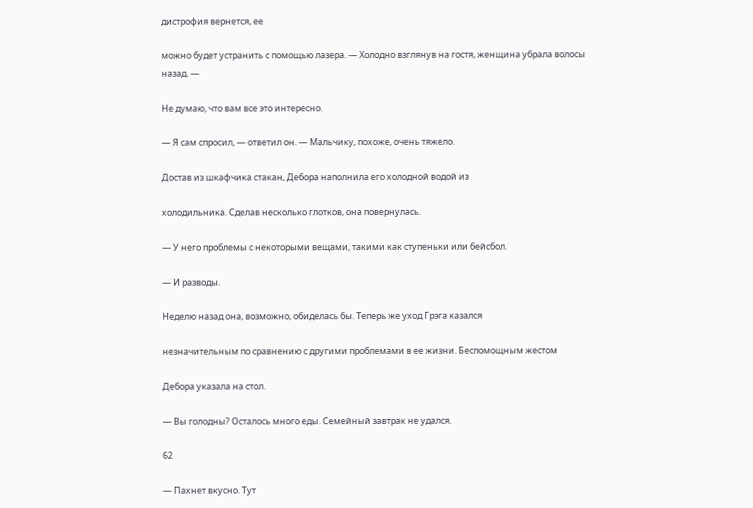дистрофия вернется, ее

можно будет устранить с помощью лазера. — Холодно взглянув на гостя, женщина убрала волосы назад. —

Не думаю, что вам все это интересно.

— Я сам спросил, — ответил он. — Мальчику, похоже, очень тяжело.

Достав из шкафчика стакан, Дебора наполнила его холодной водой из

холодильника. Сделав несколько глотков, она повернулась.

— У него проблемы с некоторыми вещами, такими как ступеньки или бейсбол.

— И разводы.

Неделю назад она, возможно, обиделась бы. Теперь же уход Грэга казался

незначительным по сравнению с другими проблемами в ее жизни. Беспомощным жестом

Дебора указала на стол.

— Вы голодны? Осталось много еды. Семейный завтрак не удался.

62

— Пахнет вкусно. Тут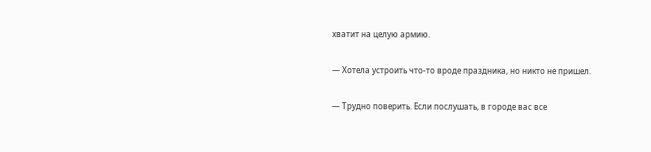хватит на целую армию.

— Хотела устроить что-то вроде праздника, но никто не пришел.

— Трудно поверить. Если послушать, в городе вас все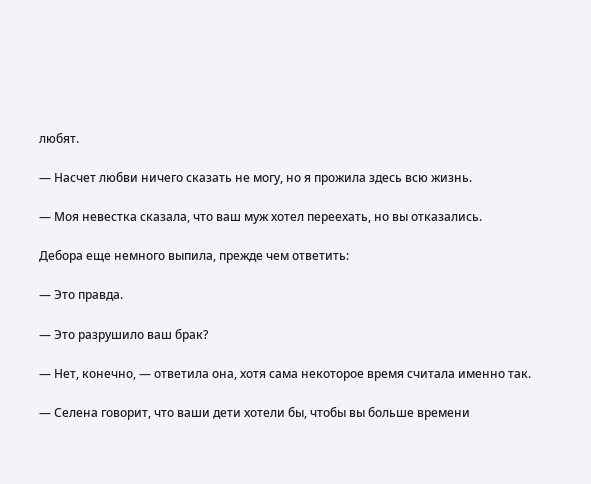любят.

— Насчет любви ничего сказать не могу, но я прожила здесь всю жизнь.

— Моя невестка сказала, что ваш муж хотел переехать, но вы отказались.

Дебора еще немного выпила, прежде чем ответить:

— Это правда.

— Это разрушило ваш брак?

— Нет, конечно, — ответила она, хотя сама некоторое время считала именно так.

— Селена говорит, что ваши дети хотели бы, чтобы вы больше времени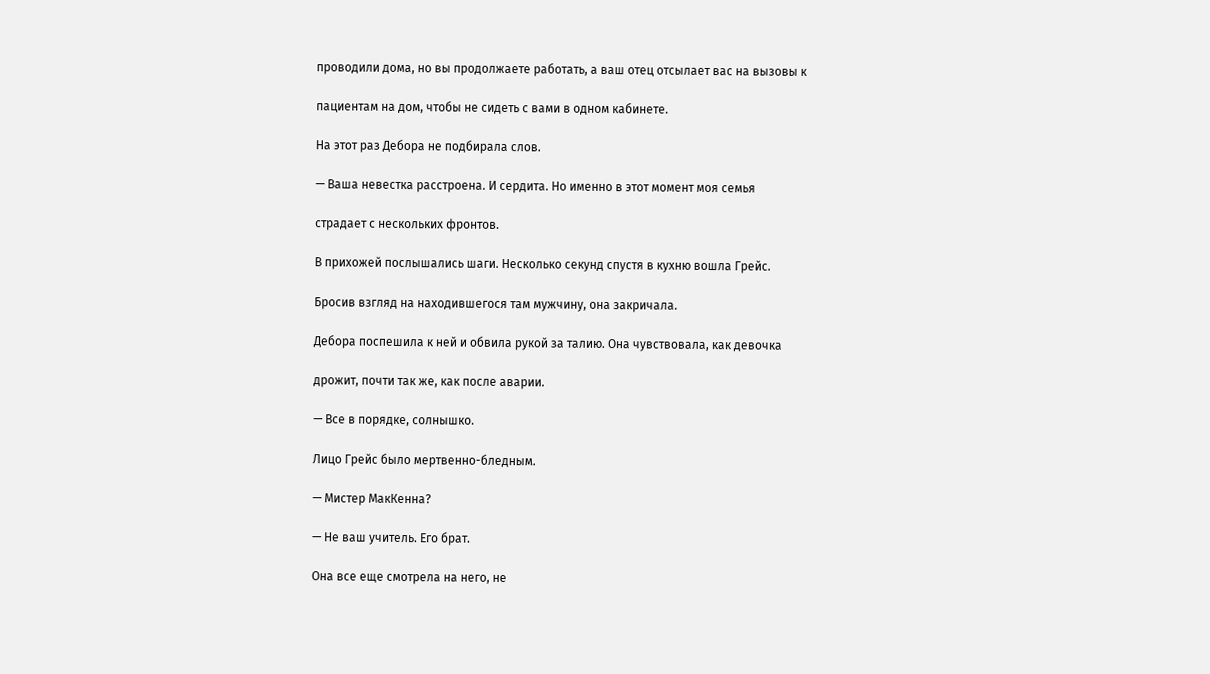проводили дома, но вы продолжаете работать, а ваш отец отсылает вас на вызовы к

пациентам на дом, чтобы не сидеть с вами в одном кабинете.

На этот раз Дебора не подбирала слов.

— Ваша невестка расстроена. И сердита. Но именно в этот момент моя семья

страдает с нескольких фронтов.

В прихожей послышались шаги. Несколько секунд спустя в кухню вошла Грейс.

Бросив взгляд на находившегося там мужчину, она закричала.

Дебора поспешила к ней и обвила рукой за талию. Она чувствовала, как девочка

дрожит, почти так же, как после аварии.

— Все в порядке, солнышко.

Лицо Грейс было мертвенно-бледным.

— Мистер МакКенна?

— Не ваш учитель. Его брат.

Она все еще смотрела на него, не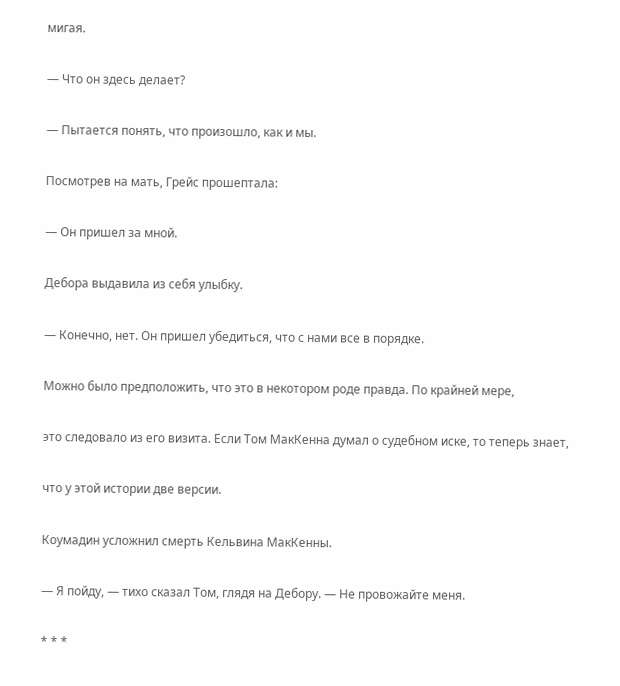мигая.

— Что он здесь делает?

— Пытается понять, что произошло, как и мы.

Посмотрев на мать, Грейс прошептала:

— Он пришел за мной.

Дебора выдавила из себя улыбку.

— Конечно, нет. Он пришел убедиться, что с нами все в порядке.

Можно было предположить, что это в некотором роде правда. По крайней мере,

это следовало из его визита. Если Том МакКенна думал о судебном иске, то теперь знает,

что у этой истории две версии.

Коумадин усложнил смерть Кельвина МакКенны.

— Я пойду, — тихо сказал Том, глядя на Дебору. — Не провожайте меня.

* * *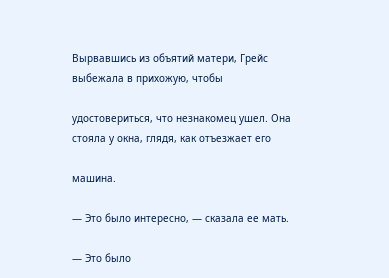Вырвавшись из объятий матери, Грейс выбежала в прихожую, чтобы

удостовериться, что незнакомец ушел. Она стояла у окна, глядя, как отъезжает его

машина.

— Это было интересно, — сказала ее мать.

— Это было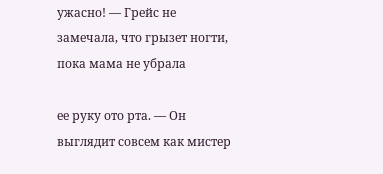ужасно! — Грейс не замечала, что грызет ногти, пока мама не убрала

ее руку ото рта. — Он выглядит совсем как мистер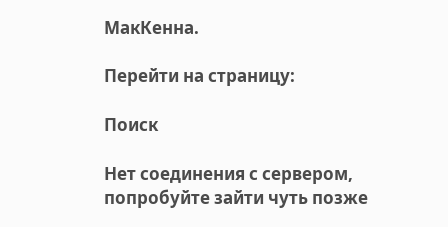МакКенна.

Перейти на страницу:

Поиск

Нет соединения с сервером, попробуйте зайти чуть позже